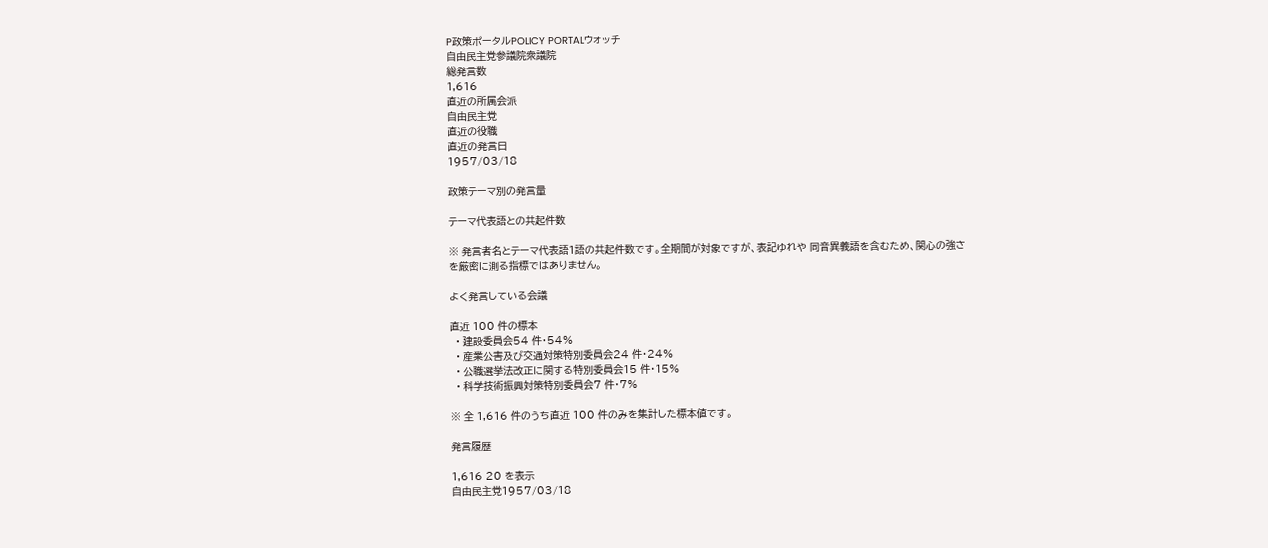P政策ポータルPOLICY PORTALウォッチ
自由民主党参議院衆議院
総発言数
1,616
直近の所属会派
自由民主党
直近の役職
直近の発言日
1957/03/18

政策テーマ別の発言量

テーマ代表語との共起件数

※ 発言者名とテーマ代表語1語の共起件数です。全期間が対象ですが、表記ゆれや 同音異義語を含むため、関心の強さを厳密に測る指標ではありません。

よく発言している会議

直近 100 件の標本
  • 建設委員会54 件・54%
  • 産業公害及び交通対策特別委員会24 件・24%
  • 公職選挙法改正に関する特別委員会15 件・15%
  • 科学技術振興対策特別委員会7 件・7%

※ 全 1,616 件のうち直近 100 件のみを集計した標本値です。

発言履歴

1,616 20 を表示
自由民主党1957/03/18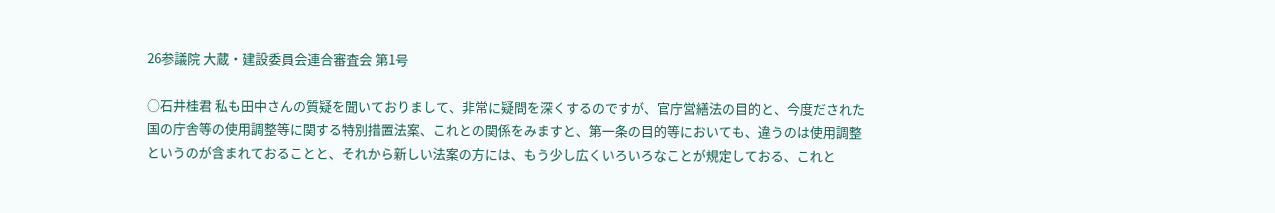26参議院 大蔵・建設委員会連合審査会 第1号

○石井桂君 私も田中さんの質疑を聞いておりまして、非常に疑問を深くするのですが、官庁営繕法の目的と、今度だされた国の庁舎等の使用調整等に関する特別措置法案、これとの関係をみますと、第一条の目的等においても、違うのは使用調整というのが含まれておることと、それから新しい法案の方には、もう少し広くいろいろなことが規定しておる、これと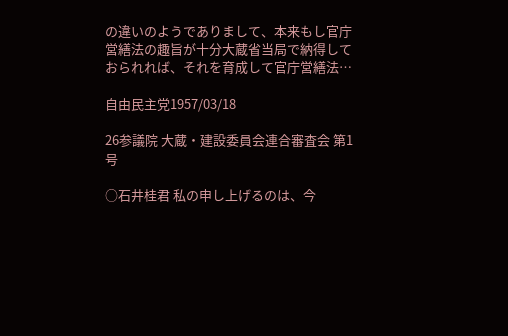の違いのようでありまして、本来もし官庁営繕法の趣旨が十分大蔵省当局で納得しておられれば、それを育成して官庁営繕法…

自由民主党1957/03/18

26参議院 大蔵・建設委員会連合審査会 第1号

○石井桂君 私の申し上げるのは、今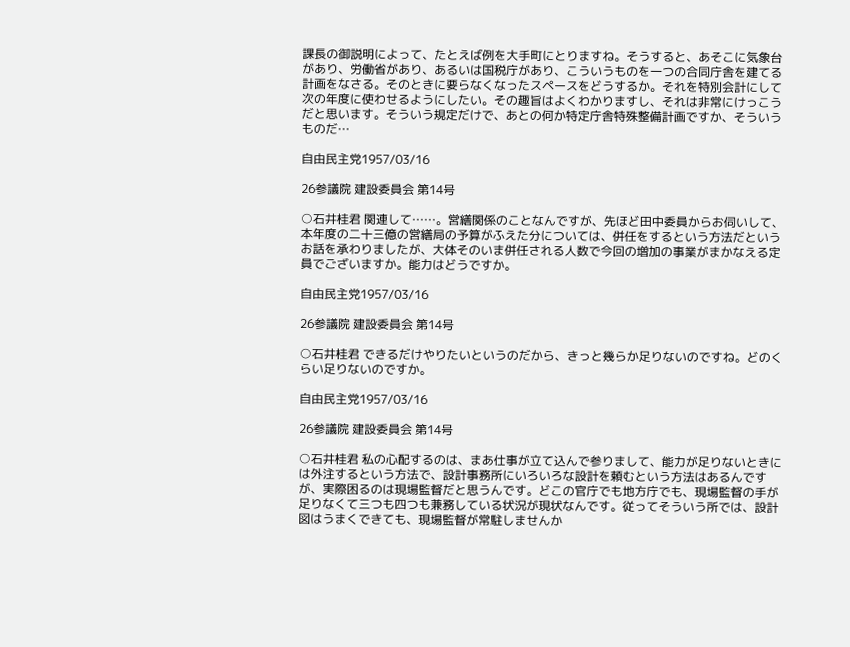課長の御説明によって、たとえば例を大手町にとりますね。そうすると、あそこに気象台があり、労働省があり、あるいは国税庁があり、こういうものを一つの合同庁舎を建てる計画をなさる。そのときに要らなくなったスペースをどうするか。それを特別会計にして次の年度に使わせるようにしたい。その趣旨はよくわかりますし、それは非常にけっこうだと思います。そういう規定だけで、あとの何か特定庁舎特殊整備計画ですか、そういうものだ…

自由民主党1957/03/16

26参議院 建設委員会 第14号

○石井桂君 関連して……。営繕関係のことなんですが、先ほど田中委員からお伺いして、本年度の二十三億の営繕局の予算がふえた分については、併任をするという方法だというお話を承わりましたが、大体そのいま併任される人数で今回の増加の事業がまかなえる定員でございますか。能力はどうですか。

自由民主党1957/03/16

26参議院 建設委員会 第14号

○石井桂君 できるだけやりたいというのだから、きっと幾らか足りないのですね。どのくらい足りないのですか。

自由民主党1957/03/16

26参議院 建設委員会 第14号

○石井桂君 私の心配するのは、まあ仕事が立て込んで参りまして、能力が足りないときには外注するという方法で、設計事務所にいろいろな設計を頼むという方法はあるんですが、実際困るのは現場監督だと思うんです。どこの官庁でも地方庁でも、現場監督の手が足りなくて三つも四つも兼務している状況が現状なんです。従ってそういう所では、設計図はうまくできても、現場監督が常駐しませんか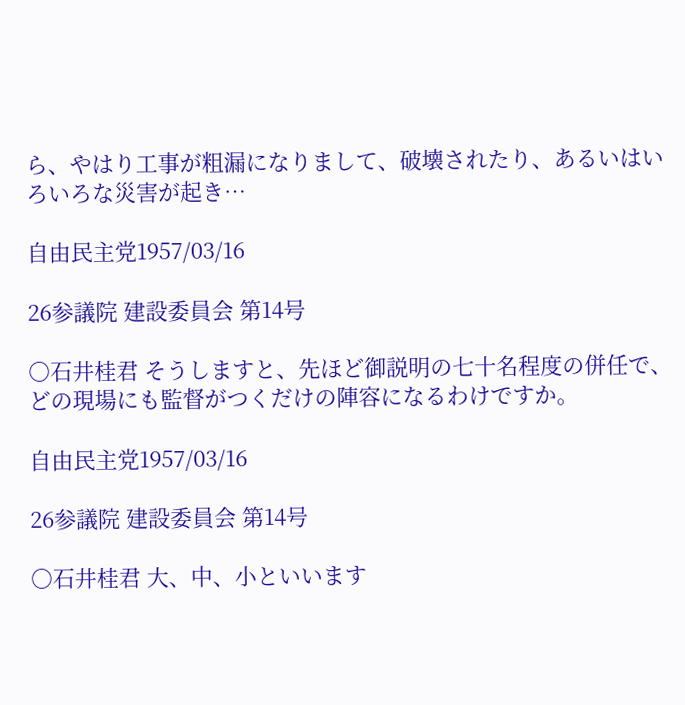ら、やはり工事が粗漏になりまして、破壊されたり、あるいはいろいろな災害が起き…

自由民主党1957/03/16

26参議院 建設委員会 第14号

○石井桂君 そうしますと、先ほど御説明の七十名程度の併任で、どの現場にも監督がつくだけの陣容になるわけですか。

自由民主党1957/03/16

26参議院 建設委員会 第14号

○石井桂君 大、中、小といいます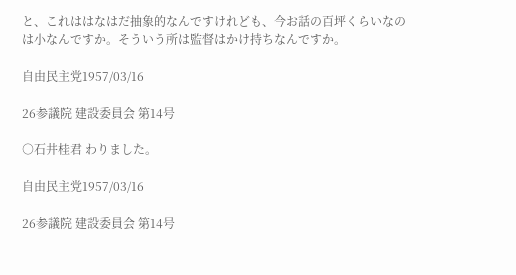と、これははなはだ抽象的なんですけれども、今お話の百坪くらいなのは小なんですか。そういう所は監督はかけ持ちなんですか。

自由民主党1957/03/16

26参議院 建設委員会 第14号

○石井桂君 わりました。

自由民主党1957/03/16

26参議院 建設委員会 第14号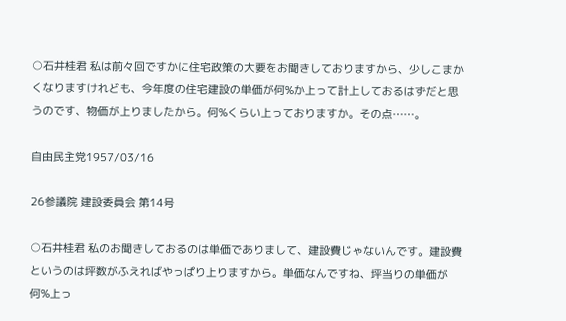○石井桂君 私は前々回ですかに住宅政策の大要をお聞きしておりますから、少しこまかくなりますけれども、今年度の住宅建設の単価が何%か上って計上しておるはずだと思うのです、物価が上りましたから。何%くらい上っておりますか。その点……。

自由民主党1957/03/16

26参議院 建設委員会 第14号

○石井桂君 私のお聞きしておるのは単価でありまして、建設費じゃないんです。建設費というのは坪数がふえればやっぱり上りますから。単価なんですね、坪当りの単価が何%上っ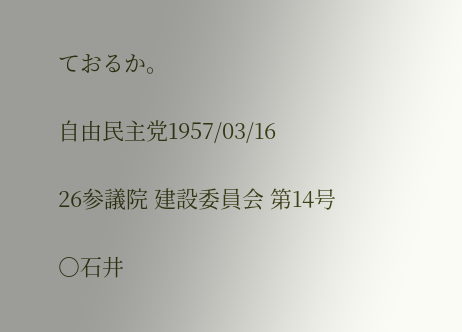ておるか。

自由民主党1957/03/16

26参議院 建設委員会 第14号

○石井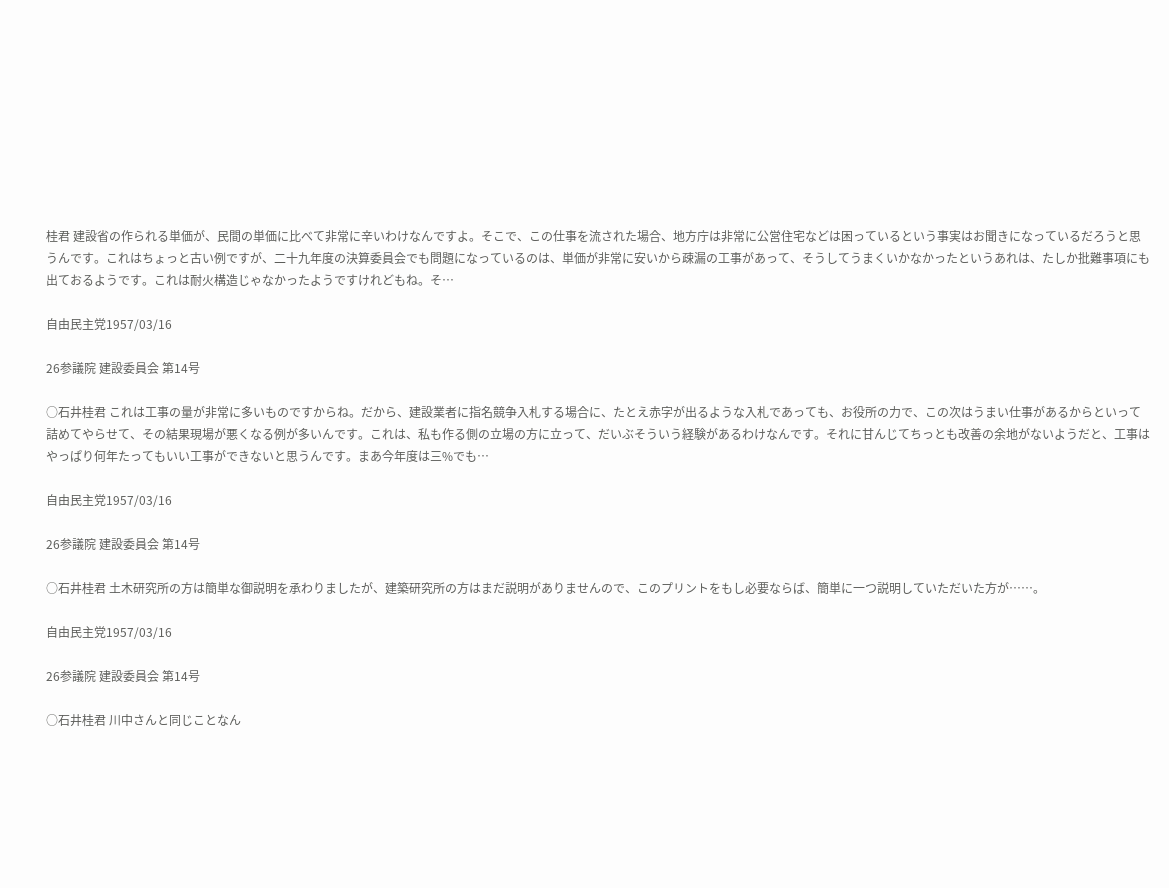桂君 建設省の作られる単価が、民間の単価に比べて非常に辛いわけなんですよ。そこで、この仕事を流された場合、地方庁は非常に公営住宅などは困っているという事実はお聞きになっているだろうと思うんです。これはちょっと古い例ですが、二十九年度の決算委員会でも問題になっているのは、単価が非常に安いから疎漏の工事があって、そうしてうまくいかなかったというあれは、たしか批難事項にも出ておるようです。これは耐火構造じゃなかったようですけれどもね。そ…

自由民主党1957/03/16

26参議院 建設委員会 第14号

○石井桂君 これは工事の量が非常に多いものですからね。だから、建設業者に指名競争入札する場合に、たとえ赤字が出るような入札であっても、お役所の力で、この次はうまい仕事があるからといって詰めてやらせて、その結果現場が悪くなる例が多いんです。これは、私も作る側の立場の方に立って、だいぶそういう経験があるわけなんです。それに甘んじてちっとも改善の余地がないようだと、工事はやっぱり何年たってもいい工事ができないと思うんです。まあ今年度は三%でも…

自由民主党1957/03/16

26参議院 建設委員会 第14号

○石井桂君 土木研究所の方は簡単な御説明を承わりましたが、建築研究所の方はまだ説明がありませんので、このプリントをもし必要ならば、簡単に一つ説明していただいた方が……。

自由民主党1957/03/16

26参議院 建設委員会 第14号

○石井桂君 川中さんと同じことなん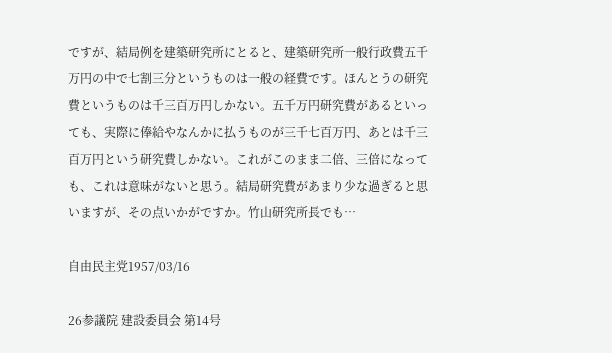ですが、結局例を建築研究所にとると、建築研究所一般行政費五千万円の中で七割三分というものは一般の経費です。ほんとうの研究費というものは千三百万円しかない。五千万円研究費があるといっても、実際に俸給やなんかに払うものが三千七百万円、あとは千三百万円という研究費しかない。これがこのまま二倍、三倍になっても、これは意味がないと思う。結局研究費があまり少な過ぎると思いますが、その点いかがですか。竹山研究所長でも…

自由民主党1957/03/16

26参議院 建設委員会 第14号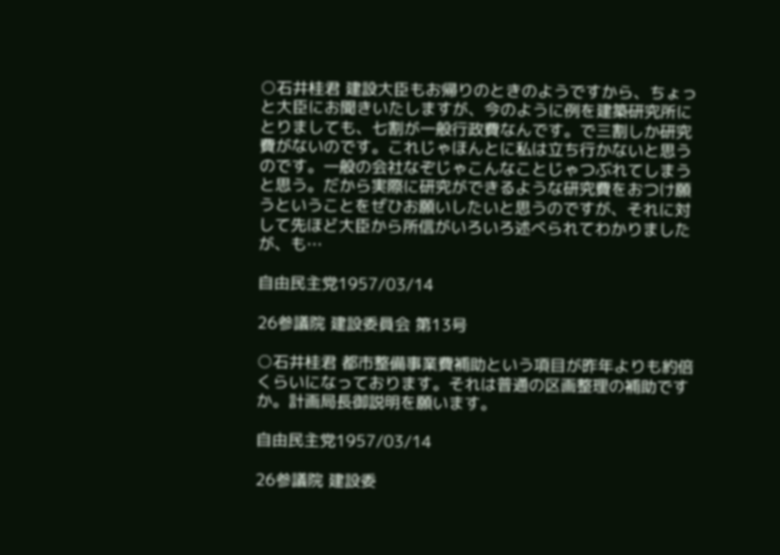○石井桂君 建設大臣もお帰りのときのようですから、ちょっと大臣にお聞きいたしますが、今のように例を建築研究所にとりましても、七割が一般行政費なんです。で三割しか研究費がないのです。これじゃほんとに私は立ち行かないと思うのです。一般の会社なぞじゃこんなことじゃつぶれてしまうと思う。だから実際に研究ができるような研究費をおつけ願うということをぜひお願いしたいと思うのですが、それに対して先ほど大臣から所信がいろいろ述べられてわかりましたが、も…

自由民主党1957/03/14

26参議院 建設委員会 第13号

○石井桂君 都市整備事業費補助という項目が昨年よりも約倍くらいになっております。それは普通の区画整理の補助ですか。計画局長御説明を願います。

自由民主党1957/03/14

26参議院 建設委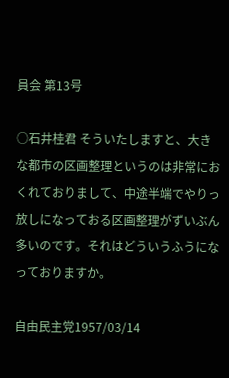員会 第13号

○石井桂君 そういたしますと、大きな都市の区画整理というのは非常におくれておりまして、中途半端でやりっ放しになっておる区画整理がずいぶん多いのです。それはどういうふうになっておりますか。

自由民主党1957/03/14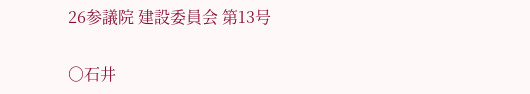26参議院 建設委員会 第13号

○石井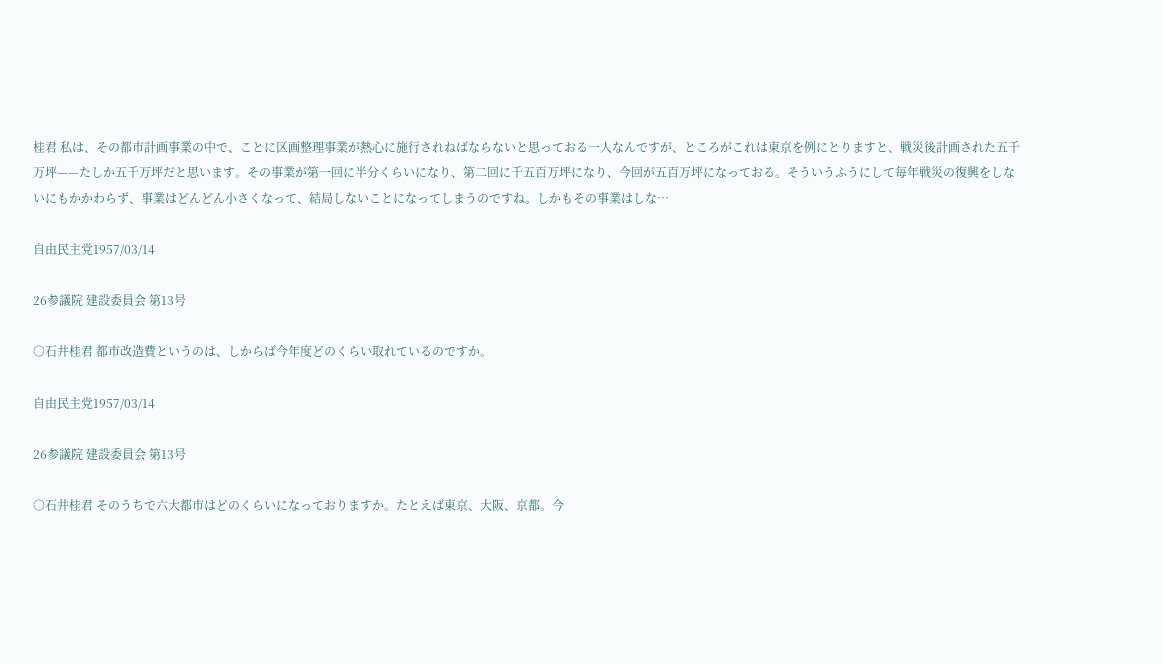桂君 私は、その都市計画事業の中で、ことに区画整理事業が熱心に施行されねばならないと思っておる一人なんですが、ところがこれは東京を例にとりますと、戦災後計画された五千万坪——たしか五千万坪だと思います。その事業が第一回に半分くらいになり、第二回に千五百万坪になり、今回が五百万坪になっておる。そういうふうにして毎年戦災の復興をしないにもかかわらず、事業はどんどん小さくなって、結局しないことになってしまうのですね。しかもその事業はしな…

自由民主党1957/03/14

26参議院 建設委員会 第13号

○石井桂君 都市改造費というのは、しからば今年度どのくらい取れているのですか。

自由民主党1957/03/14

26参議院 建設委員会 第13号

○石井桂君 そのうちで六大都市はどのくらいになっておりますか。たとえば東京、大阪、京都。今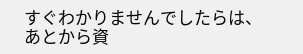すぐわかりませんでしたらは、あとから資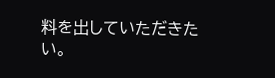料を出していただきたい。